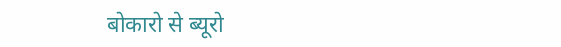बोकारो से ब्यूरो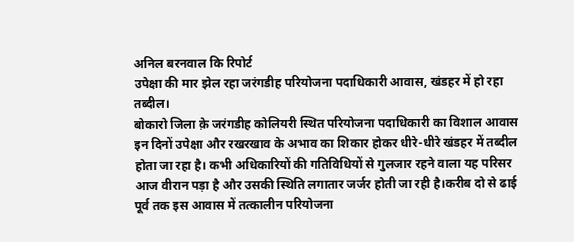अनिल बरनवाल कि रिपोर्ट
उपेक्षा की मार झेल रहा जरंगडीह परियोजना पदाधिकारी आवास, खंडहर में हो रहा तब्दील।
बोकारो जिला क़े जरंगडीह कोलियरी स्थित परियोजना पदाधिकारी का विशाल आवास इन दिनों उपेक्षा और रखरखाव के अभाव का शिकार होकर धीरे-धीरे खंडहर में तब्दील होता जा रहा है। कभी अधिकारियों की गतिविधियों से गुलजार रहने वाला यह परिसर आज वीरान पड़ा है और उसकी स्थिति लगातार जर्जर होती जा रही है।करीब दो से ढाई पूर्व तक इस आवास में तत्कालीन परियोजना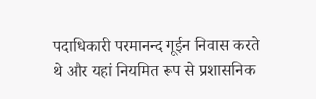पदाधिकारी परमानन्द गूईन निवास करते थे और यहां नियमित रूप से प्रशासनिक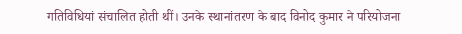गतिविधियां संचालित होती थीं। उनके स्थानांतरण के बाद विनोद कुमार ने परियोजना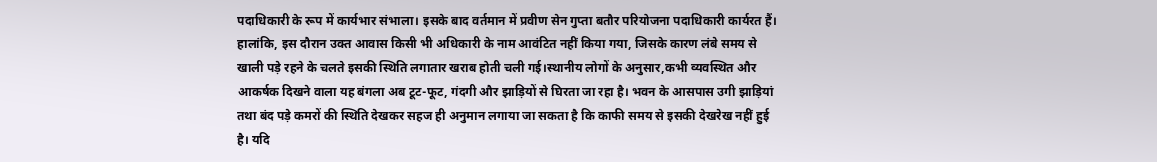पदाधिकारी के रूप में कार्यभार संभाला। इसके बाद वर्तमान में प्रवीण सेन गुप्ता बतौर परियोजना पदाधिकारी कार्यरत हैं। हालांकि, इस दौरान उक्त आवास किसी भी अधिकारी के नाम आवंटित नहीं किया गया, जिसके कारण लंबे समय से खाली पड़े रहने के चलते इसकी स्थिति लगातार खराब होती चली गई।स्थानीय लोगों के अनुसार,कभी व्यवस्थित और आकर्षक दिखने वाला यह बंगला अब टूट-फूट, गंदगी और झाड़ियों से घिरता जा रहा है। भवन के आसपास उगी झाड़ियां तथा बंद पड़े कमरों की स्थिति देखकर सहज ही अनुमान लगाया जा सकता है कि काफी समय से इसकी देखरेख नहीं हुई है। यदि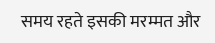समय रहते इसकी मरम्मत और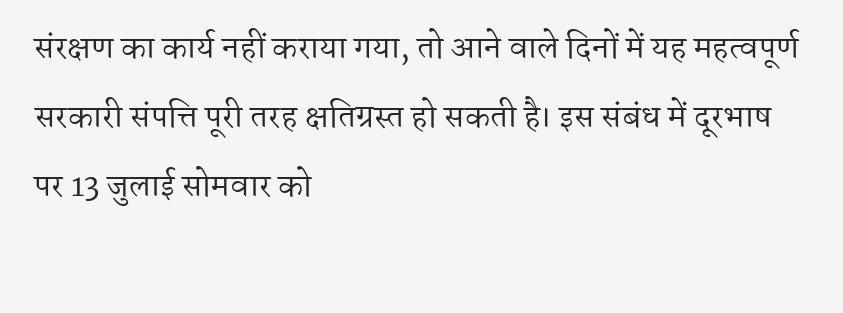संरक्षण का कार्य नहीं कराया गया, तो आने वाले दिनों में यह महत्वपूर्ण सरकारी संपत्ति पूरी तरह क्षतिग्रस्त हो सकती है। इस संबंध में दूरभाष पर 13 जुलाई सोमवार को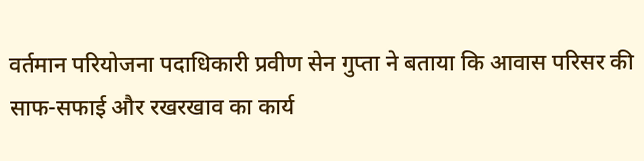वर्तमान परियोजना पदाधिकारी प्रवीण सेन गुप्ता ने बताया कि आवास परिसर की साफ-सफाई और रखरखाव का कार्य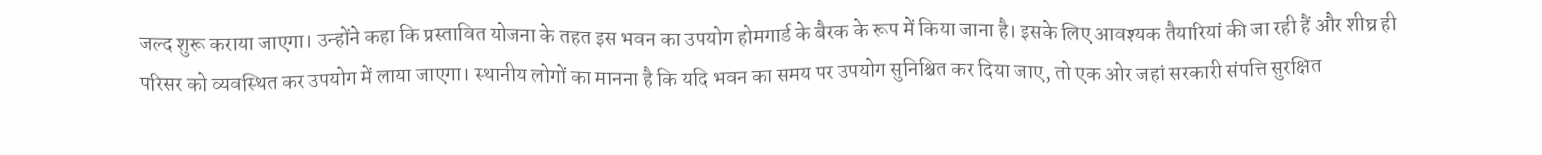जल्द शुरू कराया जाएगा। उन्होंने कहा कि प्रस्तावित योजना के तहत इस भवन का उपयोग होमगार्ड के बैरक के रूप में किया जाना है। इसके लिए आवश्यक तैयारियां की जा रही हैं और शीघ्र ही परिसर को व्यवस्थित कर उपयोग में लाया जाएगा। स्थानीय लोगों का मानना है कि यदि भवन का समय पर उपयोग सुनिश्चित कर दिया जाए, तो एक ओर जहां सरकारी संपत्ति सुरक्षित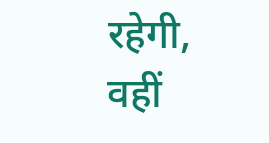रहेगी, वहीं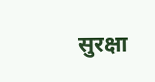सुरक्षा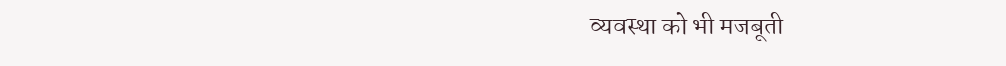व्यवस्था को भी मजबूती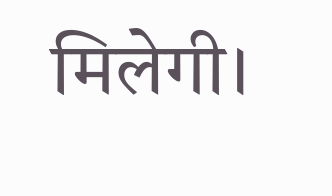मिलेगी।